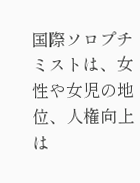国際ソロプチミストは、女性や女児の地位、人権向上は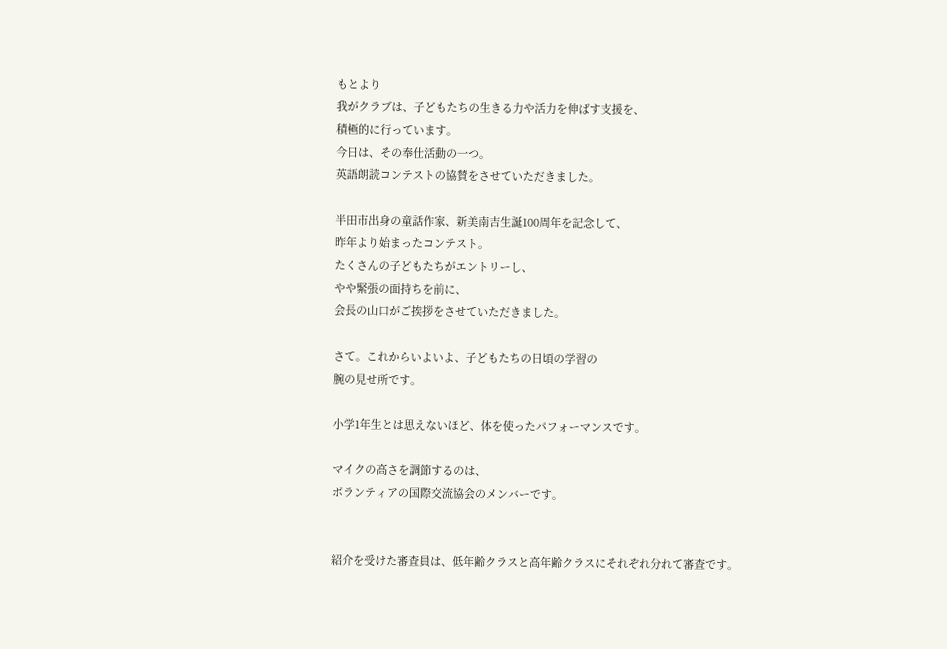もとより
我がクラブは、子どもたちの生きる力や活力を伸ばす支援を、
積極的に行っています。
今日は、その奉仕活動の一つ。
英語朗読コンテストの協賛をさせていただきました。

半田市出身の童話作家、新美南吉生誕100周年を記念して、
昨年より始まったコンテスト。
たくさんの子どもたちがエントリーし、
やや緊張の面持ちを前に、
会長の山口がご挨拶をさせていただきました。

さて。これからいよいよ、子どもたちの日頃の学習の
腕の見せ所です。

小学1年生とは思えないほど、体を使ったパフォーマンスです。

マイクの高さを調節するのは、
ボランティアの国際交流協会のメンバーです。


紹介を受けた審査員は、低年齢クラスと高年齢クラスにそれぞれ分れて審査です。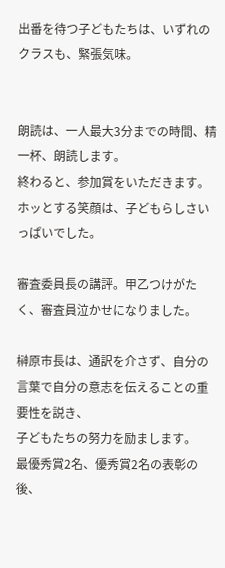出番を待つ子どもたちは、いずれのクラスも、緊張気味。


朗読は、一人最大3分までの時間、精一杯、朗読します。
終わると、参加賞をいただきます。
ホッとする笑顔は、子どもらしさいっぱいでした。

審査委員長の講評。甲乙つけがたく、審査員泣かせになりました。

榊原市長は、通訳を介さず、自分の言葉で自分の意志を伝えることの重要性を説き、
子どもたちの努力を励まします。
最優秀賞2名、優秀賞2名の表彰の後、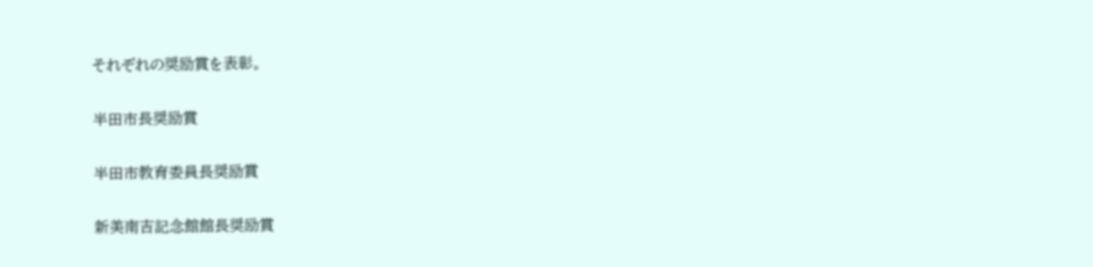それぞれの奨励賞を表彰。

半田市長奨励賞

半田市教育委員長奨励賞

新美南吉記念館館長奨励賞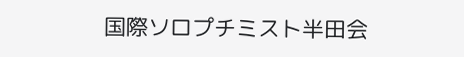国際ソロプチミスト半田会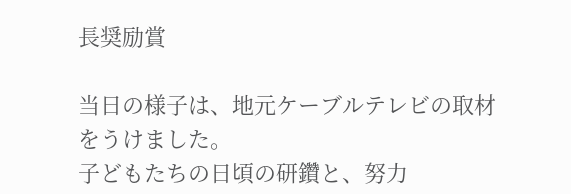長奨励賞

当日の様子は、地元ケーブルテレビの取材をうけました。
子どもたちの日頃の研鑽と、努力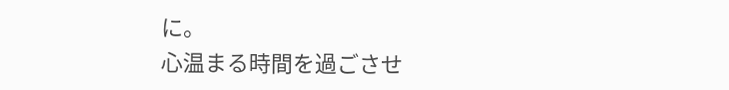に。
心温まる時間を過ごさせ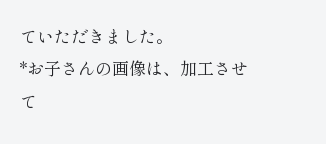ていただきました。
*お子さんの画像は、加工させて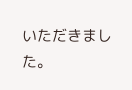いただきました。